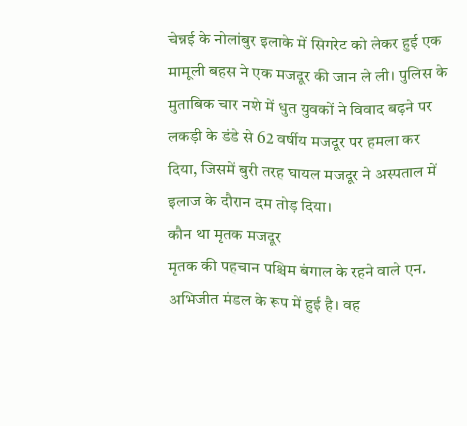चेन्नई के नोलांबुर इलाके में सिगरेट को लेकर हुई एक मामूली बहस ने एक मजदूर की जान ले ली। पुलिस के मुताबिक चार नशे में धुत युवकों ने विवाद बढ़ने पर लकड़ी के डंडे से 62 वर्षीय मजदूर पर हमला कर दिया, जिसमें बुरी तरह घायल मजदूर ने अस्पताल में इलाज के दौरान दम तोड़ दिया।
कौन था मृतक मजदूर
मृतक की पहचान पश्चिम बंगाल के रहने वाले एन. अभिजीत मंडल के रूप में हुई है। वह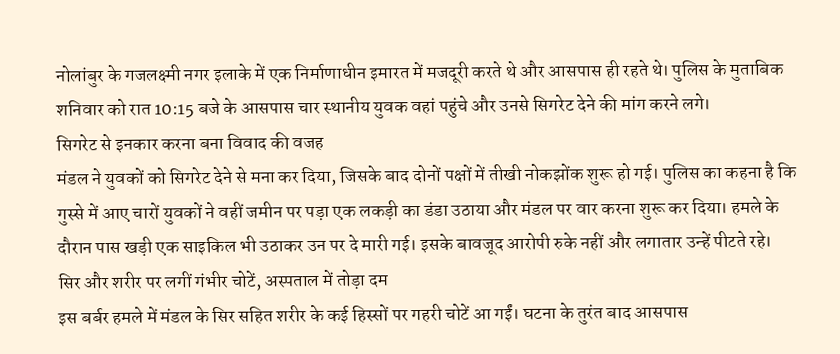नोलांबुर के गजलक्ष्मी नगर इलाके में एक निर्माणाधीन इमारत में मजदूरी करते थे और आसपास ही रहते थे। पुलिस के मुताबिक शनिवार को रात 10:15 बजे के आसपास चार स्थानीय युवक वहां पहुंचे और उनसे सिगरेट देने की मांग करने लगे।
सिगरेट से इनकार करना बना विवाद की वजह
मंडल ने युवकों को सिगरेट देने से मना कर दिया, जिसके बाद दोनों पक्षों में तीखी नोकझोंक शुरू हो गई। पुलिस का कहना है कि गुस्से में आए चारों युवकों ने वहीं जमीन पर पड़ा एक लकड़ी का डंडा उठाया और मंडल पर वार करना शुरू कर दिया। हमले के दौरान पास खड़ी एक साइकिल भी उठाकर उन पर दे मारी गई। इसके बावजूद आरोपी रुके नहीं और लगातार उन्हें पीटते रहे।
सिर और शरीर पर लगीं गंभीर चोटें, अस्पताल में तोड़ा दम
इस बर्बर हमले में मंडल के सिर सहित शरीर के कई हिस्सों पर गहरी चोटें आ गईं। घटना के तुरंत बाद आसपास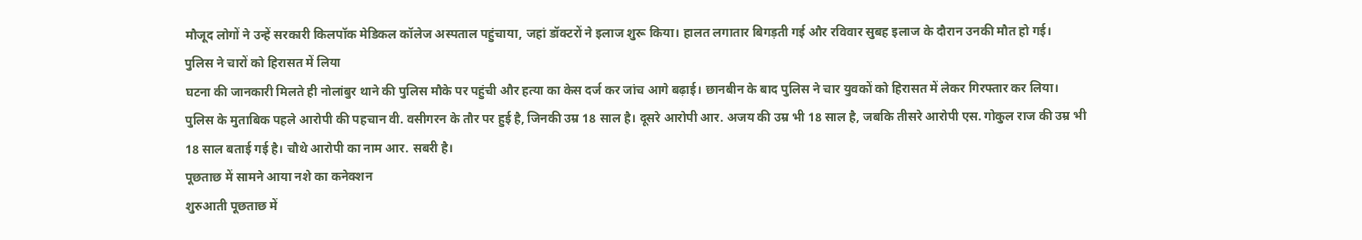मौजूद लोगों ने उन्हें सरकारी किलपॉक मेडिकल कॉलेज अस्पताल पहुंचाया, जहां डॉक्टरों ने इलाज शुरू किया। हालत लगातार बिगड़ती गई और रविवार सुबह इलाज के दौरान उनकी मौत हो गई।
पुलिस ने चारों को हिरासत में लिया
घटना की जानकारी मिलते ही नोलांबुर थाने की पुलिस मौके पर पहुंची और हत्या का केस दर्ज कर जांच आगे बढ़ाई। छानबीन के बाद पुलिस ने चार युवकों को हिरासत में लेकर गिरफ्तार कर लिया। पुलिस के मुताबिक पहले आरोपी की पहचान वी. वसीगरन के तौर पर हुई है, जिनकी उम्र 18 साल है। दूसरे आरोपी आर. अजय की उम्र भी 18 साल है, जबकि तीसरे आरोपी एस. गोकुल राज की उम्र भी 18 साल बताई गई है। चौथे आरोपी का नाम आर. सबरी है।
पूछताछ में सामने आया नशे का कनेक्शन
शुरुआती पूछताछ में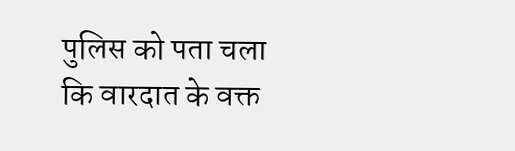पुलिस को पता चला कि वारदात के वक्त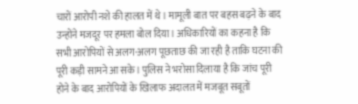चारों आरोपी नशे की हालत में थे। मामूली बात पर बहस बढ़ने के बाद उन्होंने मजदूर पर हमला बोल दिया। अधिकारियों का कहना है कि सभी आरोपियों से अलग-अलग पूछताछ की जा रही है ताकि घटना की पूरी कड़ी सामने आ सके। पुलिस ने भरोसा दिलाया है कि जांच पूरी होने के बाद आरोपियों के खिलाफ अदालत में मजबूत सबूतों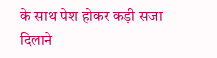के साथ पेश होकर कड़ी सजा दिलाने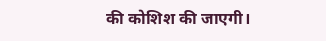की कोशिश की जाएगी।